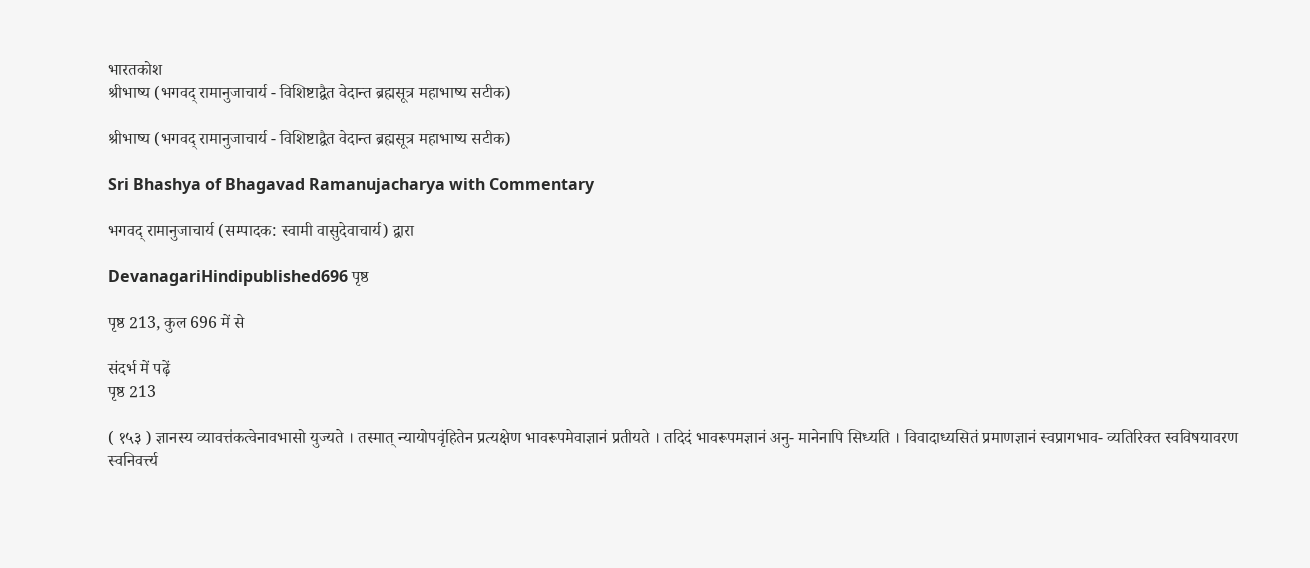भारतकोश
श्रीभाष्य (भगवद् रामानुजाचार्य - विशिष्टाद्वैत वेदान्त ब्रह्मसूत्र महाभाष्य सटीक)

श्रीभाष्य (भगवद् रामानुजाचार्य - विशिष्टाद्वैत वेदान्त ब्रह्मसूत्र महाभाष्य सटीक)

Sri Bhashya of Bhagavad Ramanujacharya with Commentary

भगवद् रामानुजाचार्य (सम्पादक: स्वामी वासुदेवाचार्य) द्वारा

DevanagariHindipublished696 पृष्ठ

पृष्ठ 213, कुल 696 में से

संदर्भ में पढ़ें
पृष्ठ 213

( १५३ ) ज्ञानस्य व्यावत्त॑कत्वेनावभासो युज्यते । तस्मात् न्यायोपवृंहितेन प्रत्यक्षेण भावरूपमेवाज्ञानं प्रतीयते । तदिदं भावरूपमज्ञानं अनु- मानेनापि सिध्यति । विवादाध्यसितं प्रमाणज्ञानं स्वप्रागभाव- व्यतिरिक्त स्वविषयावरण स्वनिवर्त्त्य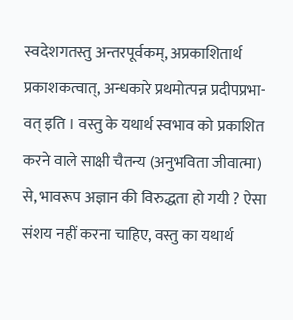स्वदेशगतस्तु अन्तरपूर्वकम्, अप्रकाशितार्थ प्रकाशकत्वात्, अन्धकारे प्रथमोत्पन्न प्रदीपप्रभा- वत् इति । वस्तु के यथार्थ स्वभाव को प्रकाशित करने वाले साक्षी चैतन्य (अनुभविता जीवात्मा) से, भावरूप अज्ञान की विरुद्धता हो गयी ? ऐसा संशय नहीं करना चाहिए, वस्तु का यथार्थ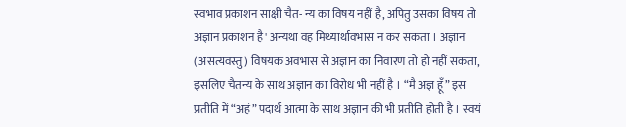स्वभाव प्रकाशन साक्षी चैत- न्य का विषय नहीं है, अपितु उसका विषय तो अज्ञान प्रकाशन है' अन्यथा वह मिथ्यार्थावभास न कर सकता । अज्ञान (असत्यवस्तु) विषयक अवभास से अज्ञान का निवारण तो हो नहीं सकता, इसलिए चैतन्य के साथ अज्ञान का विरोध भी नहीं है । “मै अज्ञ हूँ” इस प्रतीति में “अहं” पदार्थ आत्मा के साथ अज्ञान की भी प्रतीति होती है । स्वयं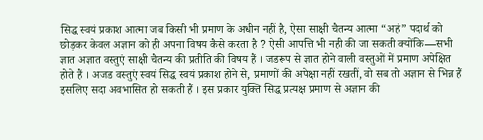सिद्ध स्वयं प्रकाश आत्मा जब किसी भी प्रमाण के अधीन नहीं है, ऐसा साक्षी चैतन्य आत्मा “अहं” पदार्थ को छोड़कर केवल अज्ञान को ही अपना विषय कैसे करता है ? ऐसी आपत्ति भी नही की जा सकती क्योंकि—सभी ज्ञात अज्ञात वस्तुएं साक्षी चैतन्य की प्रतीति की विषय हैं । जडरूप से ज्ञात होने वाली वस्तुओं में प्रमाण अपेक्षित होते हैं । अजड वस्तुएं स्वयं सिद्ध स्वयं प्रकाश होने से, प्रमाणों की अपेक्षा नहीं रखतीं, वो सब तो अज्ञान से भिन्न हैं इसलिए सदा अवभासित हो सकती हैं । इस प्रकार युक्ति सिद्ध प्रत्यक्ष प्रमाण से अज्ञान की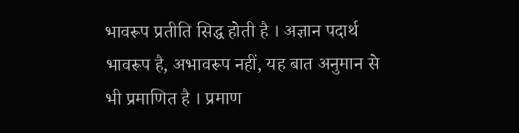भावरूप प्रतीति सिद्ध होती है । अज्ञान पदार्थ भावरूप है, अभावरूप नहीं, यह बात अनुमान से भी प्रमाणित है । प्रमाण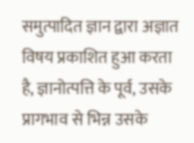समुत्पादित ज्ञान द्वारा अज्ञात विषय प्रकाशित हुआ करता है, ज्ञानोत्पत्ति के पूर्व, उसके प्रागभाव से भिन्न उसके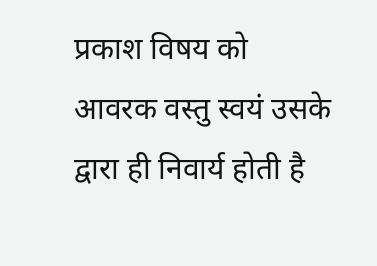प्रकाश विषय को आवरक वस्तु स्वयं उसके द्वारा ही निवार्य होती है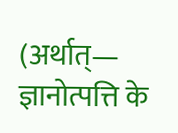(अर्थात्— ज्ञानोत्पत्ति के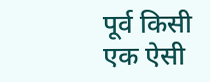पूर्व किसी एक ऐसी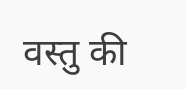वस्तु की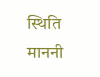स्थिति माननी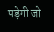पड़ेगी जो